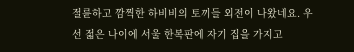절륜하고 깜찍한 하비비의 토끼들 외전이 나왔네요. 우선 젋은 나이에 서울 한복판에 자기 집을 가지고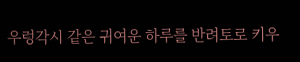우렁각시 같은 귀여운 하루를 반려토로 키우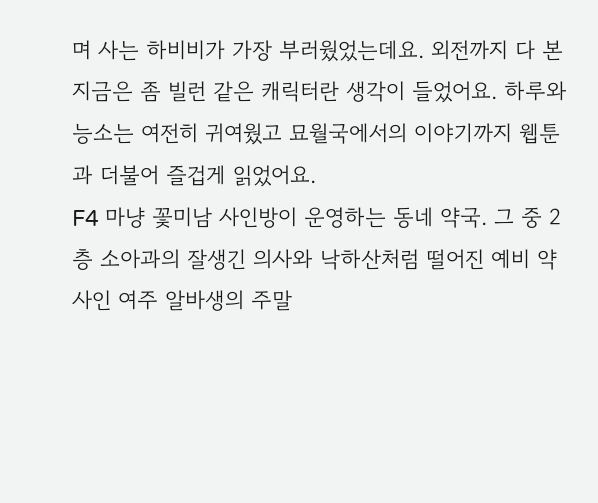며 사는 하비비가 가장 부러웠었는데요. 외전까지 다 본 지금은 좀 빌런 같은 캐릭터란 생각이 들었어요. 하루와 능소는 여전히 귀여웠고 묘월국에서의 이야기까지 웹툰과 더불어 즐겁게 읽었어요.
F4 마냥 꽃미남 사인방이 운영하는 동네 약국. 그 중 2층 소아과의 잘생긴 의사와 낙하산처럼 떨어진 예비 약사인 여주 알바생의 주말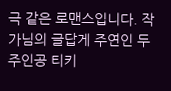극 같은 로맨스입니다. 작가님의 글답게 주연인 두 주인공 티키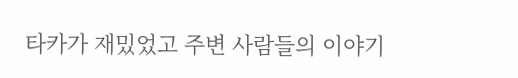타카가 재밌었고 주변 사람들의 이야기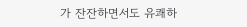가 잔잔하면서도 유쾌하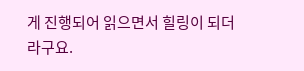게 진행되어 읽으면서 힐링이 되더라구요.